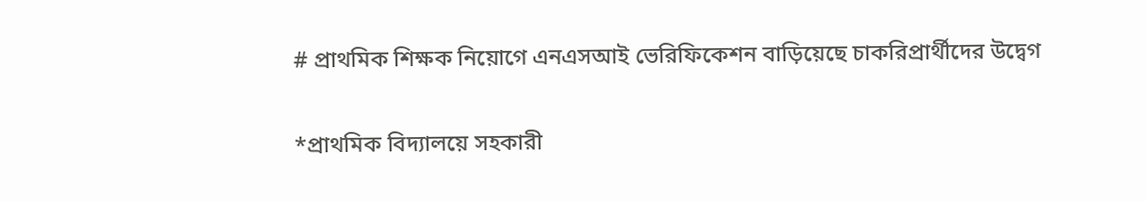# প্রাথমিক শিক্ষক নিয়োগে এনএসআই ভেরিফিকেশন বাড়িয়েছে চাকরিপ্রার্থীদের উদ্বেগ

*প্রাথমিক বিদ্যালয়ে সহকারী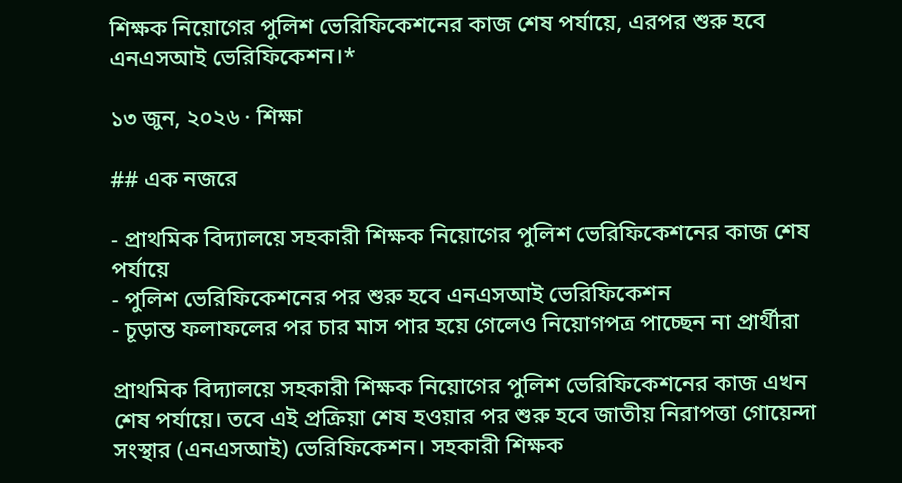শিক্ষক নিয়োগের পুলিশ ভেরিফিকেশনের কাজ শেষ পর্যায়ে, এরপর শুরু হবে এনএসআই ভেরিফিকেশন।*

১৩ জুন, ২০২৬ · শিক্ষা

## এক নজরে

- প্রাথমিক বিদ্যালয়ে সহকারী শিক্ষক নিয়োগের পুলিশ ভেরিফিকেশনের কাজ শেষ পর্যায়ে
- পুলিশ ভেরিফিকেশনের পর শুরু হবে এনএসআই ভেরিফিকেশন
- চূড়ান্ত ফলাফলের পর চার মাস পার হয়ে গেলেও নিয়োগপত্র পাচ্ছেন না প্রার্থীরা

প্রাথমিক বিদ্যালয়ে সহকারী শিক্ষক নিয়োগের পুলিশ ভেরিফিকেশনের কাজ এখন শেষ পর্যায়ে। তবে এই প্রক্রিয়া শেষ হওয়ার পর শুরু হবে জাতীয় নিরাপত্তা গোয়েন্দা সংস্থার (এনএসআই) ভেরিফিকেশন। সহকারী শিক্ষক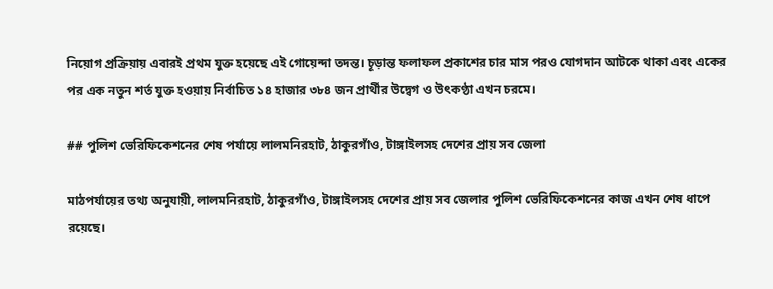নিয়োগ প্রক্রিয়ায় এবারই প্রথম যুক্ত হয়েছে এই গোয়েন্দা তদন্ত। চূড়ান্ত ফলাফল প্রকাশের চার মাস পরও যোগদান আটকে থাকা এবং একের পর এক নতুন শর্ত যুক্ত হওয়ায় নির্বাচিত ১৪ হাজার ৩৮৪ জন প্রার্থীর উদ্বেগ ও উৎকণ্ঠা এখন চরমে।

## পুলিশ ভেরিফিকেশনের শেষ পর্যায়ে লালমনিরহাট, ঠাকুরগাঁও, টাঙ্গাইলসহ দেশের প্রায় সব জেলা

মাঠপর্যায়ের তথ্য অনুযায়ী, লালমনিরহাট, ঠাকুরগাঁও, টাঙ্গাইলসহ দেশের প্রায় সব জেলার পুলিশ ভেরিফিকেশনের কাজ এখন শেষ ধাপে রয়েছে।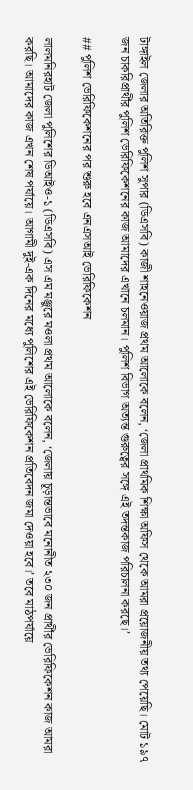টাঙ্গাইল জেলার অতিরিক্ত পুলিশ সুপার (ডিএসবি) কাজী শাহনেওয়াজ প্রথম আলোকে বলেন, ‘জেলা প্রাথমিক শিক্ষা অফিস থেকে আমরা প্রয়োজনীয় তথ্য পেয়েছি। মোট ১৯৭ জন চাকরিপ্রার্থীর পুলিশ ভেরিফিকেশনের কাজ আমাদের এখানে চলমান। পুলিশ বিভাগ অত্যন্ত গুরুত্বের সঙ্গে এই তদন্তকাজ পরিচালনা করছে।’

## পুলিশ ভেরিফিকেশনের পর শুরু হবে এনএসআই ভেরিফিকেশন

লালমনিরহাট জেলা পুলিশের ডিআইও-১ (ডিএসবি) এস এম মঞ্জুরে মওলা প্রথম আলোকে বলেন, ‘জেলায় চূড়ান্তভাবে মনোনীত ২৩০ জন প্রার্থীর ভেরিফিকেশন কাজ আমরা করছি। আমাদের কাজ এখন শেষ পর্যায়ে। আগামী দুই-এক দিনের মধ্যে পুলিশের এই ভেরিফিকেশন প্রতিবেদন জমা দেওয়া হবে।’ তবে মাঠপর্যায়ে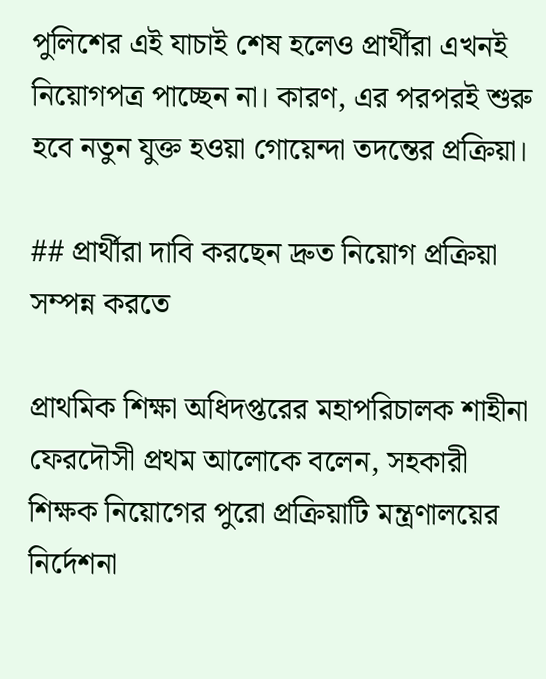পুলিশের এই যাচাই শেষ হলেও প্রার্থীরা এখনই নিয়োগপত্র পাচ্ছেন না। কারণ, এর পরপরই শুরু হবে নতুন যুক্ত হওয়া গোয়েন্দা তদন্তের প্রক্রিয়া।

## প্রার্থীরা দাবি করছেন দ্রুত নিয়োগ প্রক্রিয়া সম্পন্ন করতে

প্রাথমিক শিক্ষা অধিদপ্তরের মহাপরিচালক শাহীনা ফেরদৌসী প্রথম আলোকে বলেন, সহকারী শিক্ষক নিয়োগের পুরো প্রক্রিয়াটি মন্ত্রণালয়ের নির্দেশনা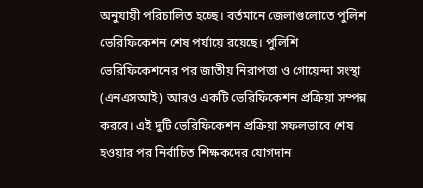অনুযায়ী পরিচালিত হচ্ছে। বর্তমানে জেলাগুলোতে পুলিশ ভেরিফিকেশন শেষ পর্যায়ে রয়েছে। পুলিশি ভেরিফিকেশনের পর জাতীয় নিরাপত্তা ও গোয়েন্দা সংস্থা (এনএসআই) আরও একটি ভেরিফিকেশন প্রক্রিয়া সম্পন্ন করবে। এই দুটি ভেরিফিকেশন প্রক্রিয়া সফলভাবে শেষ হওয়ার পর নির্বাচিত শিক্ষকদের যোগদান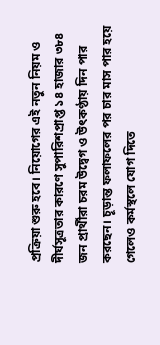প্রক্রিয়া শুরু হবে। নিয়োগের এই নতুন নিয়ম ও দীর্ঘসূত্রতার কারণে সুপারিশপ্রাপ্ত ১৪ হাজার ৩৮৪ জন প্রার্থীরা চরম উদ্বেগ ও উৎকণ্ঠায় দিন পার করছেন। চূড়ান্ত ফলাফলের পর চার মাস পার হয়ে গেলেও কর্মস্থলে যোগ দিতে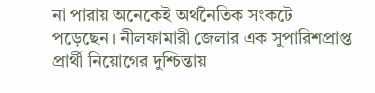না পারায় অনেকেই অর্থনৈতিক সংকটে পড়েছেন। নীলফামারী জেলার এক সুপারিশপ্রাপ্ত প্রার্থী নিয়োগের দুশ্চিন্তায়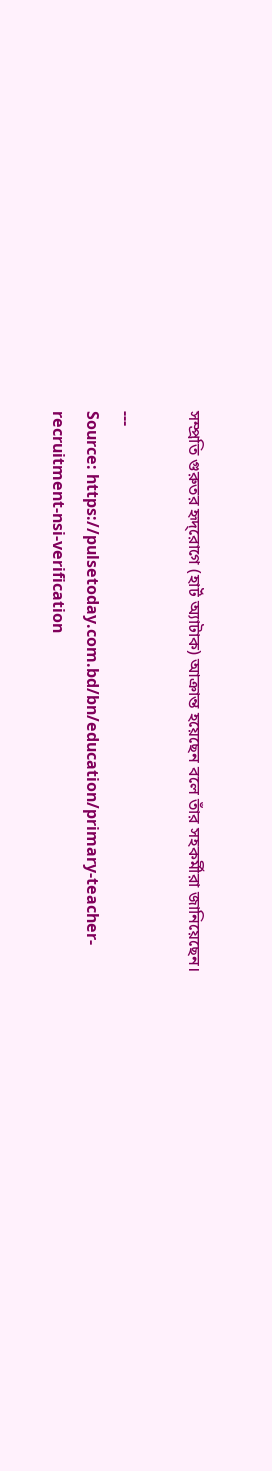সম্প্রতি গুরুতর হৃদ্‌রোগে (হার্ট অ্যাটাক) আক্রান্ত হয়েছেন বলে তাঁর সহকর্মীরা জানিয়েছেন।

---
Source: https://pulsetoday.com.bd/bn/education/primary-teacher-recruitment-nsi-verification